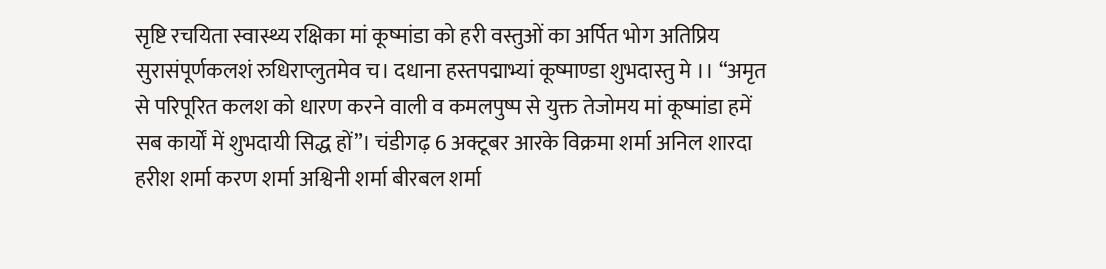सृष्टि रचयिता स्वास्थ्य रक्षिका मां कूष्मांडा को हरी वस्तुओं का अर्पित भोग अतिप्रिय
सुरासंपूर्णकलशं रुधिराप्लुतमेव च। दधाना हस्तपद्माभ्यां कूष्माण्डा शुभदास्तु मे ।। “अमृत से परिपूरित कलश को धारण करने वाली व कमलपुष्प से युक्त तेजोमय मां कूष्मांडा हमें सब कार्यों में शुभदायी सिद्ध हों”। चंडीगढ़ 6 अक्टूबर आरके विक्रमा शर्मा अनिल शारदा हरीश शर्मा करण शर्मा अश्विनी शर्मा बीरबल शर्मा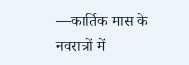—कार्तिक मास के नवरात्रों में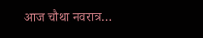आज चौथा नवरात्र…